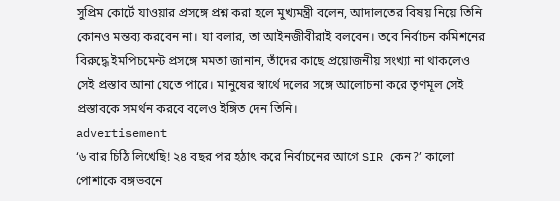সুপ্রিম কোর্টে যাওয়ার প্রসঙ্গে প্রশ্ন করা হলে মুখ্যমন্ত্রী বলেন, আদালতের বিষয় নিয়ে তিনি কোনও মন্তব্য করবেন না। যা বলার, তা আইনজীবীরাই বলবেন। তবে নির্বাচন কমিশনের বিরুদ্ধে ইমপিচমেন্ট প্রসঙ্গে মমতা জানান, তাঁদের কাছে প্রয়োজনীয় সংখ্যা না থাকলেও সেই প্রস্তাব আনা যেতে পারে। মানুষের স্বার্থে দলের সঙ্গে আলোচনা করে তৃণমূল সেই প্রস্তাবকে সমর্থন করবে বলেও ইঙ্গিত দেন তিনি।
advertisement
‘৬ বার চিঠি লিখেছি! ২৪ বছর পর হঠাৎ করে নির্বাচনের আগে SIR কেন?’ কালো পোশাকে বঙ্গভবনে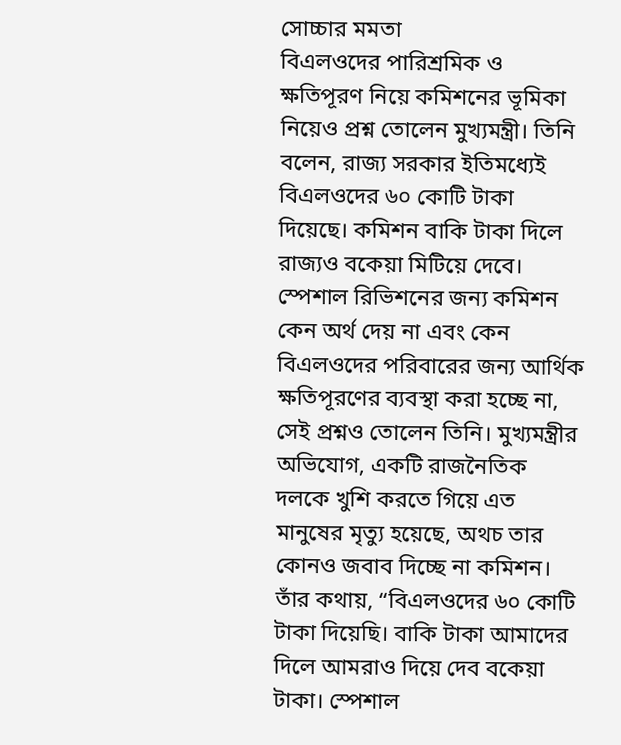সোচ্চার মমতা
বিএলওদের পারিশ্রমিক ও ক্ষতিপূরণ নিয়ে কমিশনের ভূমিকা নিয়েও প্রশ্ন তোলেন মুখ্যমন্ত্রী। তিনি বলেন, রাজ্য সরকার ইতিমধ্যেই বিএলওদের ৬০ কোটি টাকা দিয়েছে। কমিশন বাকি টাকা দিলে রাজ্যও বকেয়া মিটিয়ে দেবে। স্পেশাল রিভিশনের জন্য কমিশন কেন অর্থ দেয় না এবং কেন বিএলওদের পরিবারের জন্য আর্থিক ক্ষতিপূরণের ব্যবস্থা করা হচ্ছে না, সেই প্রশ্নও তোলেন তিনি। মুখ্যমন্ত্রীর অভিযোগ, একটি রাজনৈতিক দলকে খুশি করতে গিয়ে এত মানুষের মৃত্যু হয়েছে, অথচ তার কোনও জবাব দিচ্ছে না কমিশন।
তাঁর কথায়, “বিএলওদের ৬০ কোটি টাকা দিয়েছি। বাকি টাকা আমাদের দিলে আমরাও দিয়ে দেব বকেয়া টাকা। স্পেশাল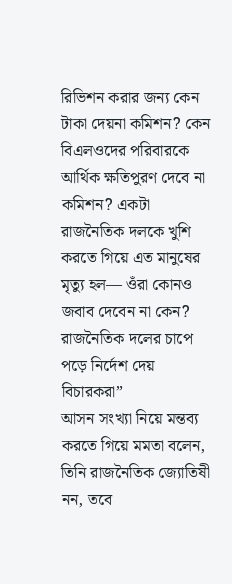রিভিশন করার জন্য কেন টাকা দেয়না কমিশন? কেন বিএলওদের পরিবারকে আর্থিক ক্ষতিপুরণ দেবে না কমিশন? একটা রাজনৈতিক দলকে খুশি করতে গিয়ে এত মানুষের মৃত্যু হল— ওঁরা কোনও জবাব দেবেন না কেন? রাজনৈতিক দলের চাপে পড়ে নির্দেশ দেয় বিচারকরা”
আসন সংখ্যা নিয়ে মন্তব্য করতে গিয়ে মমতা বলেন, তিনি রাজনৈতিক জ্যোতিষী নন, তবে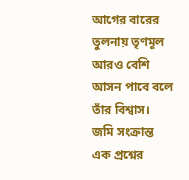আগের বারের তুলনায় তৃণমূল আরও বেশি আসন পাবে বলে তাঁর বিশ্বাস। জমি সংক্রান্ত এক প্রশ্নের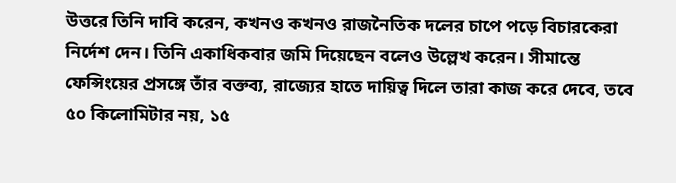উত্তরে তিনি দাবি করেন, কখনও কখনও রাজনৈতিক দলের চাপে পড়ে বিচারকেরা নির্দেশ দেন। তিনি একাধিকবার জমি দিয়েছেন বলেও উল্লেখ করেন। সীমান্তে ফেন্সিংয়ের প্রসঙ্গে তাঁর বক্তব্য, রাজ্যের হাতে দায়িত্ব দিলে তারা কাজ করে দেবে, তবে ৫০ কিলোমিটার নয়, ১৫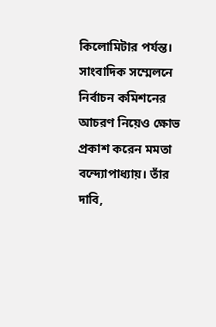কিলোমিটার পর্যন্ত।
সাংবাদিক সম্মেলনে নির্বাচন কমিশনের আচরণ নিয়েও ক্ষোভ প্রকাশ করেন মমতা বন্দ্যোপাধ্যায়। তাঁর দাবি,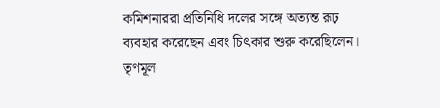কমিশনাররা প্রতিনিধি দলের সঙ্গে অত্যন্ত রূঢ় ব্যবহার করেছেন এবং চিৎকার শুরু করেছিলেন। তৃণমূল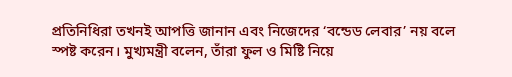প্রতিনিধিরা তখনই আপত্তি জানান এবং নিজেদের ‘বন্ডেড লেবার’ নয় বলে স্পষ্ট করেন। মুখ্যমন্ত্রী বলেন, তাঁরা ফুল ও মিষ্টি নিয়ে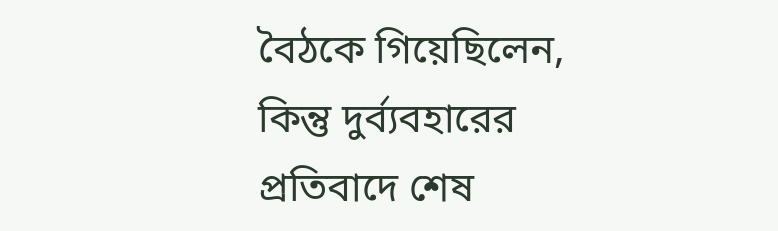বৈঠকে গিয়েছিলেন, কিন্তু দুর্ব্যবহারের প্রতিবাদে শেষ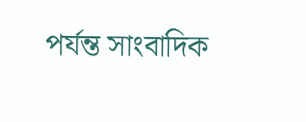পর্যন্ত সাংবাদিক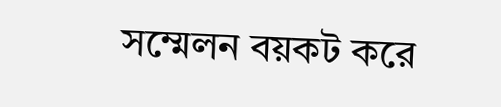সম্মেলন বয়কট করে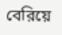বেরিয়ে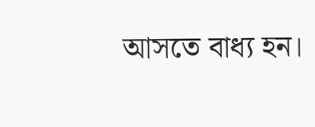আসতে বাধ্য হন।